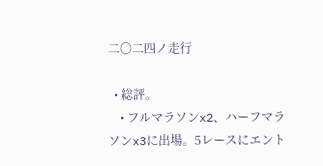二〇二四ノ走行

  • 総評。
    • フルマラソンx2、ハーフマラソンx3に出場。5レースにエント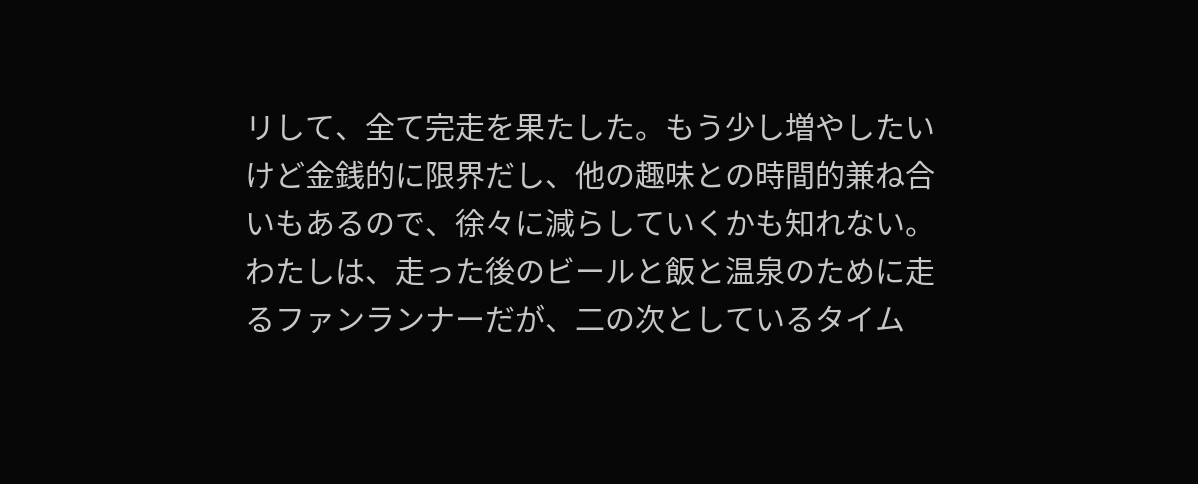リして、全て完走を果たした。もう少し増やしたいけど金銭的に限界だし、他の趣味との時間的兼ね合いもあるので、徐々に減らしていくかも知れない。わたしは、走った後のビールと飯と温泉のために走るファンランナーだが、二の次としているタイム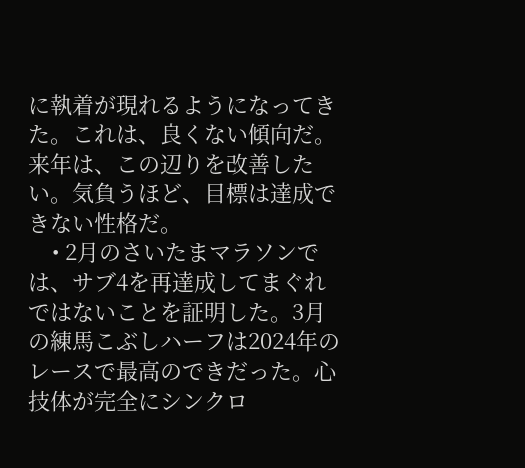に執着が現れるようになってきた。これは、良くない傾向だ。来年は、この辺りを改善したい。気負うほど、目標は達成できない性格だ。
    • 2月のさいたまマラソンでは、サブ4を再達成してまぐれではないことを証明した。3月の練馬こぶしハーフは2024年のレースで最高のできだった。心技体が完全にシンクロ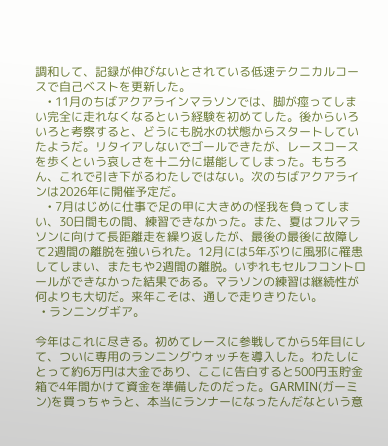調和して、記録が伸びないとされている低速テクニカルコースで自己ベストを更新した。
    • 11月のちばアクアラインマラソンでは、脚が痙ってしまい完全に走れなくなるという経験を初めてした。後からいろいろと考察すると、どうにも脱水の状態からスタートしていたようだ。リタイアしないでゴールできたが、レースコースを歩くという哀しさを十二分に堪能してしまった。もちろん、これで引き下がるわたしではない。次のちばアクアラインは2026年に開催予定だ。
    • 7月はじめに仕事で足の甲に大きめの怪我を負ってしまい、30日間もの間、練習できなかった。また、夏はフルマラソンに向けて長距離走を繰り返したが、最後の最後に故障して2週間の離脱を強いられた。12月には5年ぶりに風邪に罹患してしまい、またもや2週間の離脱。いずれもセルフコントロールができなかった結果である。マラソンの練習は継続性が何よりも大切だ。来年こそは、通しで走りきりたい。
  • ランニングギア。

今年はこれに尽きる。初めてレースに参戦してから5年目にして、ついに専用のランニングウォッチを導入した。わたしにとって約6万円は大金であり、ここに告白すると500円玉貯金箱で4年間かけて資金を準備したのだった。GARMIN(ガーミン)を買っちゃうと、本当にランナーになったんだなという意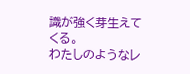識が強く芽生えてくる。
わたしのようなレ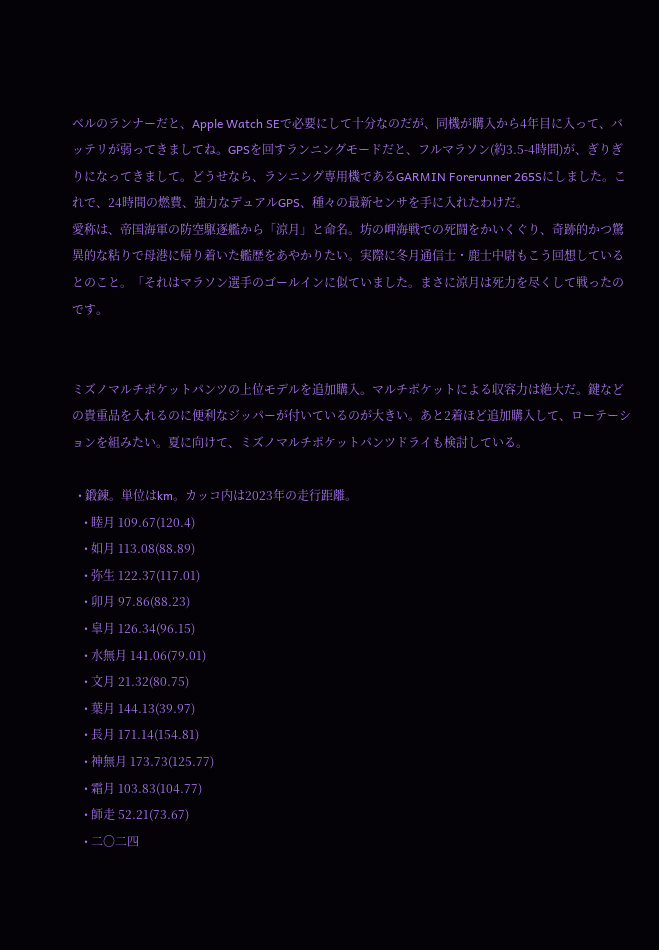ベルのランナーだと、Apple Watch SEで必要にして十分なのだが、同機が購入から4年目に入って、バッテリが弱ってきましてね。GPSを回すランニングモードだと、フルマラソン(約3.5-4時間)が、ぎりぎりになってきまして。どうせなら、ランニング専用機であるGARMIN Forerunner 265Sにしました。これで、24時間の燃費、強力なデュアルGPS、種々の最新センサを手に入れたわけだ。
愛称は、帝国海軍の防空駆逐艦から「涼月」と命名。坊の岬海戦での死闘をかいくぐり、奇跡的かつ驚異的な粘りで母港に帰り着いた艦歴をあやかりたい。実際に冬月通信士・鹿士中尉もこう回想しているとのこと。「それはマラソン選手のゴールインに似ていました。まさに涼月は死力を尽くして戦ったのです。


ミズノマルチポケットパンツの上位モデルを追加購入。マルチポケットによる収容力は絶大だ。鍵などの貴重品を入れるのに便利なジッパーが付いているのが大きい。あと2着ほど追加購入して、ローテーションを組みたい。夏に向けて、ミズノマルチポケットパンツドライも検討している。

  • 鍛錬。単位はkm。カッコ内は2023年の走行距離。
    • 睦月 109.67(120.4)
    • 如月 113.08(88.89)
    • 弥生 122.37(117.01)
    • 卯月 97.86(88.23)
    • 皐月 126.34(96.15)
    • 水無月 141.06(79.01)
    • 文月 21.32(80.75)
    • 葉月 144.13(39.97)
    • 長月 171.14(154.81)
    • 神無月 173.73(125.77)
    • 霜月 103.83(104.77)
    • 師走 52.21(73.67)
    • 二〇二四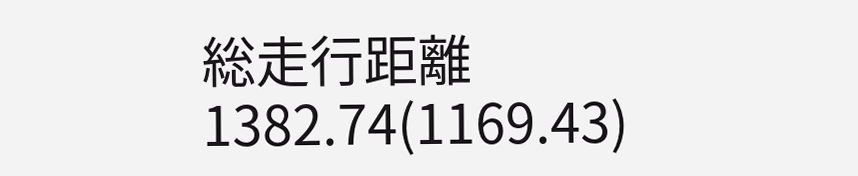総走行距離 1382.74(1169.43)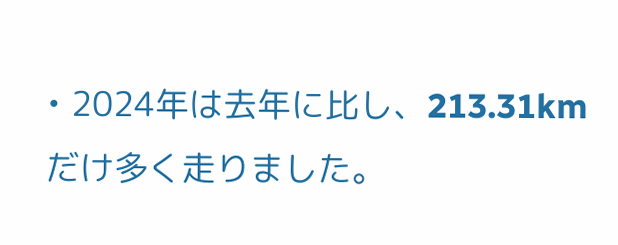• 2024年は去年に比し、213.31kmだけ多く走りました。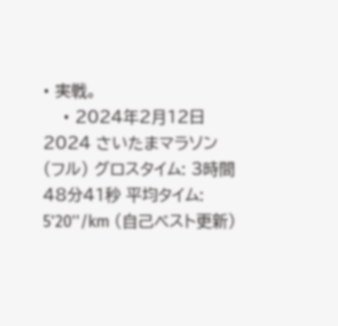• 実戦。
    • 2024年2月12日 2024 さいたまマラソン(フル) グロスタイム: 3時間48分41秒 平均タイム: 5'20''/km (自己ベスト更新)